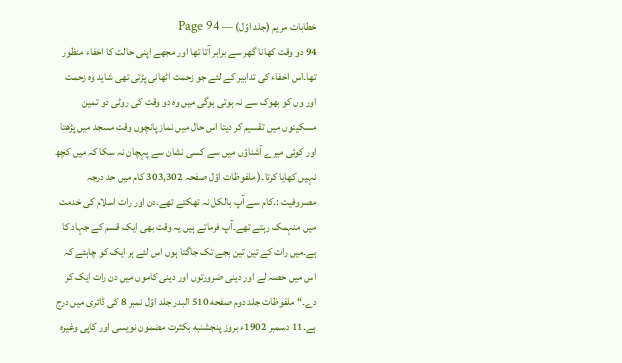خطابات مریم (جلد اوّل) — Page 94
94 دو وقت کھانا گھر سے برابر آتا تھا اور مجھے اپنی حالت کا اخفاء منظور تھا۔اس اخفاء کی تدابیر کے لئے جو زحمت اٹھانی پڑتی تھی شاید وہ زحمت اور وں کو بھوک سے نہ ہوتی ہوگی میں وہ دو وقت کی روٹی دو تمین مسکینوں میں تقسیم کر دیتا اس حال میں نماز پانچوں وقت مسجد میں پڑھتا اور کوئی میرے آشناؤں میں سے کسی نشان سے پہچان نہ سکا کہ میں کچھ نہیں کھایا کرتا۔( ملفوظات اوّل صفحہ 303,302 کام میں حد درجہ مصروفیت :۔کام سے آپ بالکل نہ تھکتے تھے۔دن اور رات اسلام کی خدمت میں منہمک رہتے تھے۔آپ فرماتے ہیں یہ وقت بھی ایک قسم کے جہاد کا ہے۔میں رات کے تین تین بجے تک جاگتا ہوں اس لئے ہر ایک کو چاہئے کہ اس میں حصہ لے اور دینی ضرورتوں اور دینی کاموں میں دن رات ایک کر دے۔“ ملفوظات جلد دوم صفحه 510 البدر جلد اوّل نمبر 8 کی ڈائری میں درج ہے۔11 دسمبر 1902ء بروز پنجشنبه بکثرت مضمون نویسی اور کاپی وغیرہ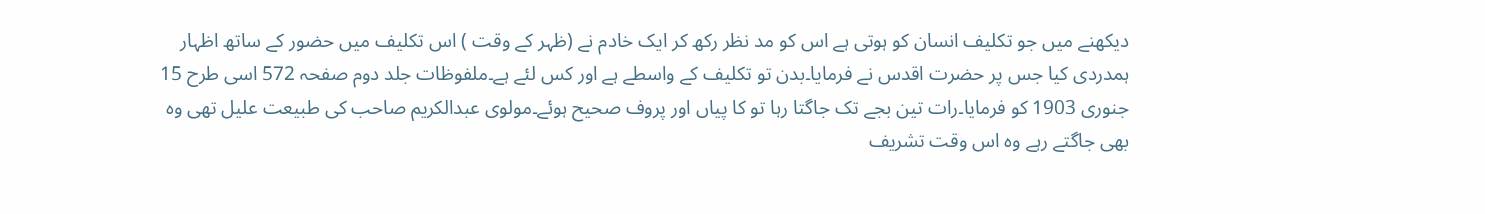دیکھنے میں جو تکلیف انسان کو ہوتی ہے اس کو مد نظر رکھ کر ایک خادم نے (ظہر کے وقت ) اس تکلیف میں حضور کے ساتھ اظہار ہمدردی کیا جس پر حضرت اقدس نے فرمایا۔بدن تو تکلیف کے واسطے ہے اور کس لئے ہے۔ملفوظات جلد دوم صفحہ 572 اسی طرح 15 جنوری 1903 کو فرمایا۔رات تین بجے تک جاگتا رہا تو کا پیاں اور پروف صحیح ہوئے۔مولوی عبدالکریم صاحب کی طبیعت علیل تھی وہ بھی جاگتے رہے وہ اس وقت تشریف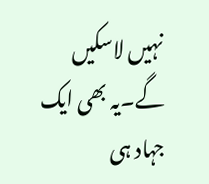نہیں لاسکیں گے۔یہ بھی ایک جہاد ہی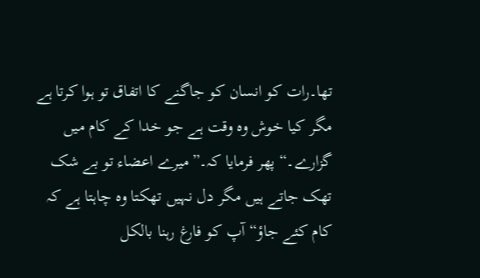تھا۔رات کو انسان کو جاگنے کا اتفاق تو ہوا کرتا ہے مگر کیا خوش وہ وقت ہے جو خدا کے کام میں گزارے۔“ پھر فرمایا کہ۔”میرے اعضاء تو بے شک تھک جاتے ہیں مگر دل نہیں تھکتا وہ چاہتا ہے کہ کام کئے جاؤ“ آپ کو فارغ رہنا بالکل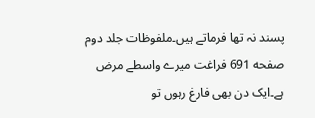پسند نہ تھا فرماتے ہیں۔ملفوظات جلد دوم صفحه 691 فراغت میرے واسطے مرض ہے۔ایک دن بھی فارغ رہوں تو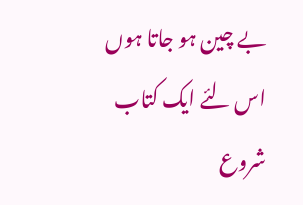بے چین ہو جاتا ہوں اس لئے ایک کتاب شروع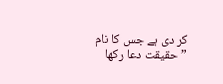کر دی ہے جس کا نام ”حقیقت دعا رکھا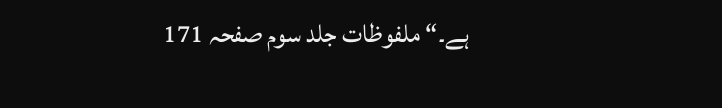ہے۔“ ملفوظات جلد سوم صفحہ 171